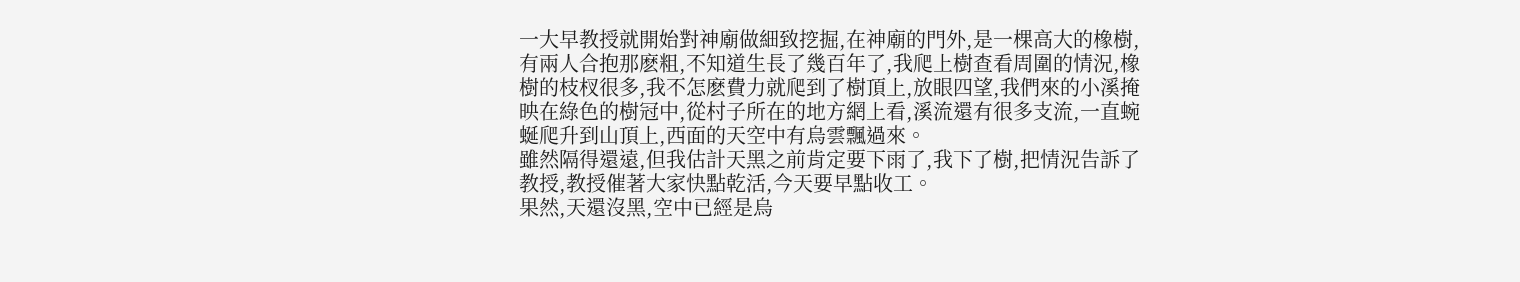一大早教授就開始對神廟做細致挖掘,在神廟的門外,是一棵高大的橡樹,有兩人合抱那麽粗,不知道生長了幾百年了,我爬上樹查看周圍的情況,橡樹的枝杈很多,我不怎麽費力就爬到了樹頂上,放眼四望,我們來的小溪掩映在綠色的樹冠中,從村子所在的地方網上看,溪流還有很多支流,一直蜿蜒爬升到山頂上,西面的天空中有烏雲飄過來。
雖然隔得還遠,但我估計天黑之前肯定要下雨了,我下了樹,把情況告訴了教授,教授催著大家快點乾活,今天要早點收工。
果然,天還沒黑,空中已經是烏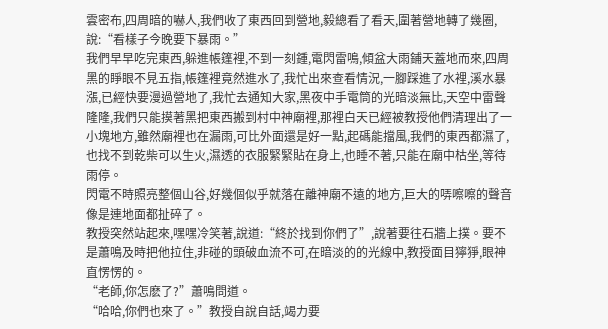雲密布,四周暗的嚇人,我們收了東西回到營地,毅總看了看天,圍著營地轉了幾圈,說:“看樣子今晚要下暴雨。”
我們早早吃完東西,躲進帳篷裡,不到一刻鍾,電閃雷鳴,傾盆大雨鋪天蓋地而來,四周黑的睜眼不見五指,帳篷裡竟然進水了,我忙出來查看情況,一腳踩進了水裡,溪水暴漲,已經快要漫過營地了,我忙去通知大家,黑夜中手電筒的光暗淡無比,天空中雷聲隆隆,我們只能摸著黑把東西搬到村中神廟裡,那裡白天已經被教授他們清理出了一小塊地方,雖然廟裡也在漏雨,可比外面還是好一點,起碼能擋風,我們的東西都濕了,也找不到乾柴可以生火,濕透的衣服緊緊貼在身上,也睡不著,只能在廟中枯坐,等待雨停。
閃電不時照亮整個山谷,好幾個似乎就落在離神廟不遠的地方,巨大的哢嚓嚓的聲音像是連地面都扯碎了。
教授突然站起來,嘿嘿冷笑著,說道:“終於找到你們了”,說著要往石牆上撲。要不是蕭鳴及時把他拉住,非碰的頭破血流不可,在暗淡的的光線中,教授面目獰猙,眼神直愣愣的。
“老師,你怎麽了?”蕭鳴問道。
“哈哈,你們也來了。”教授自說自話,竭力要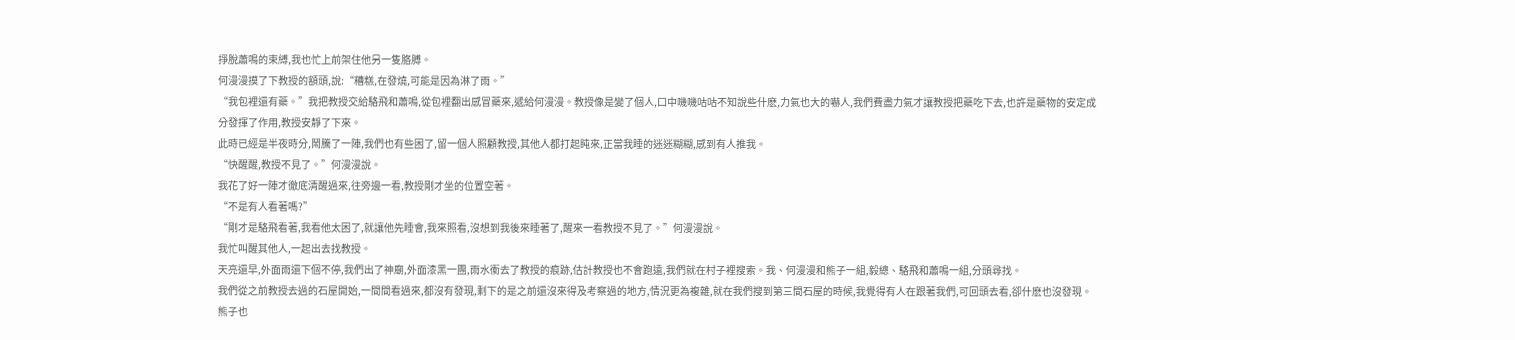掙脫蕭鳴的束縛,我也忙上前架住他另一隻胳膊。
何漫漫摸了下教授的額頭,說:“糟糕,在發燒,可能是因為淋了雨。”
“我包裡還有藥。”我把教授交給駱飛和蕭鳴,從包裡翻出感冒藥來,遞給何漫漫。教授像是變了個人,口中嘰嘰咕咕不知說些什麽,力氣也大的嚇人,我們費盡力氣才讓教授把藥吃下去,也許是藥物的安定成分發揮了作用,教授安靜了下來。
此時已經是半夜時分,鬧騰了一陣,我們也有些困了,留一個人照顧教授,其他人都打起盹來,正當我睡的迷迷糊糊,感到有人推我。
“快醒醒,教授不見了。”何漫漫說。
我花了好一陣才徹底清醒過來,往旁邊一看,教授剛才坐的位置空著。
“不是有人看著嗎?”
“剛才是駱飛看著,我看他太困了,就讓他先睡會,我來照看,沒想到我後來睡著了,醒來一看教授不見了。”何漫漫說。
我忙叫醒其他人,一起出去找教授。
天亮還早,外面雨還下個不停,我們出了神廟,外面漆黑一團,雨水衝去了教授的痕跡,估計教授也不會跑遠,我們就在村子裡搜索。我、何漫漫和熊子一組,毅總、駱飛和蕭鳴一組,分頭尋找。
我們從之前教授去過的石屋開始,一間間看過來,都沒有發現,剩下的是之前還沒來得及考察過的地方,情況更為複雜,就在我們搜到第三間石屋的時候,我覺得有人在跟著我們,可回頭去看,卻什麽也沒發現。熊子也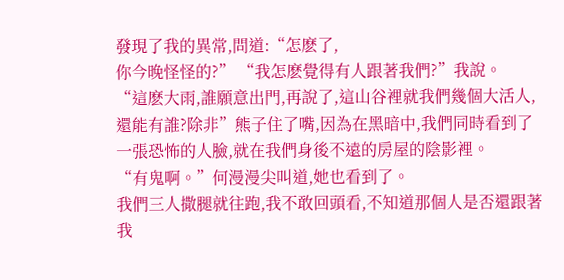發現了我的異常,問道:“怎麽了,
你今晚怪怪的?” “我怎麽覺得有人跟著我們?”我說。
“這麽大雨,誰願意出門,再說了,這山谷裡就我們幾個大活人,還能有誰?除非”熊子住了嘴,因為在黑暗中,我們同時看到了一張恐怖的人臉,就在我們身後不遠的房屋的陰影裡。
“有鬼啊。”何漫漫尖叫道,她也看到了。
我們三人撒腿就往跑,我不敢回頭看,不知道那個人是否還跟著我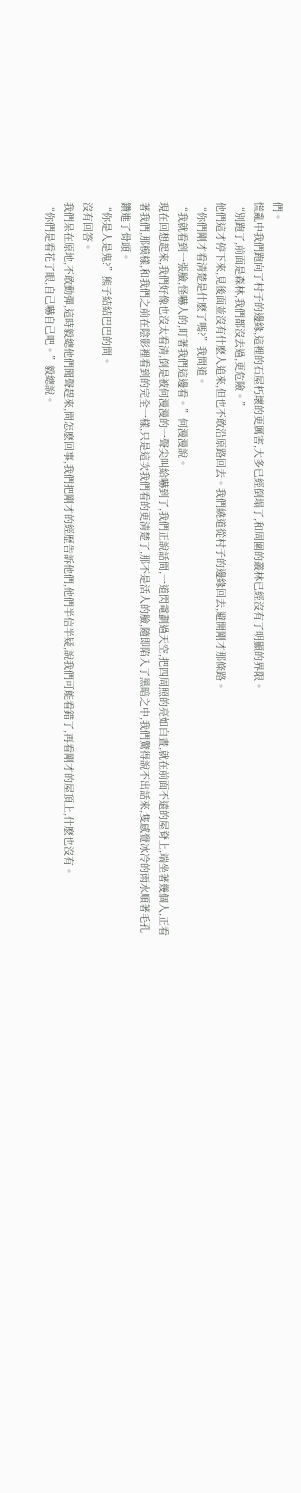們。
慌亂中我們跑向了村子的邊緣,這裡的石屋朽壞的更厲害,大多已經倒塌了,和周圍的叢林已經沒有了明顯的界限。
“別跑了,前面是森林,我們都沒去過,更危險。”
他們這才停下來,見後面並沒有什麽人追來,但也不敢沿原路回去。我們繞道從村子的邊緣回去,避開剛才那條路。
“你們剛才看清楚是什麽了嗎?”我問道。
“我就看到一張臉,怪嚇人的,盯著我們這邊看。”何漫漫說。
現在回想起來,我們好像也沒太看清,倒是被何漫漫的一聲尖叫給嚇到了,我們正說話間,一道閃電劃過天空,把四周照的亮如白晝,就在前面不遠的屋脊上,端坐著幾個人,正看著我們,那模樣,和我們之前在陰影裡看到的完全一樣,只是這次我們看的更清楚了,那不是活人的臉,隨即陷入了黑暗之中,我們驚得說不出話來,隻感覺冰冷的雨水順著毛孔鑽進了骨頭。
“你是人是鬼?”熊子結結巴巴的問。
沒有回答。
我們呆在原地,不敢動彈,這時毅總他們聞聲趕來,問怎麽回事,我們把剛才的經歷告訴他們,他們半信半疑,說我們可能看錯了,再看剛才的屋頂上,什麽也沒有。
“你們是看花了眼,自己嚇自己吧。”毅總說。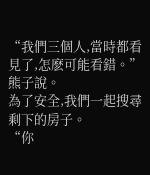“我們三個人,當時都看見了,怎麽可能看錯。”熊子說。
為了安全,我們一起搜尋剩下的房子。
“你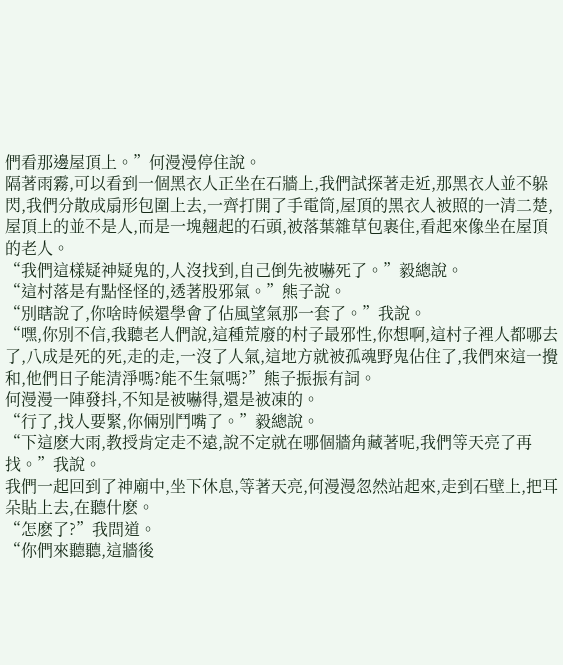們看那邊屋頂上。”何漫漫停住說。
隔著雨霧,可以看到一個黑衣人正坐在石牆上,我們試探著走近,那黑衣人並不躲閃,我們分散成扇形包圍上去,一齊打開了手電筒,屋頂的黑衣人被照的一清二楚,屋頂上的並不是人,而是一塊翹起的石頭,被落葉雜草包裹住,看起來像坐在屋頂的老人。
“我們這樣疑神疑鬼的,人沒找到,自己倒先被嚇死了。”毅總說。
“這村落是有點怪怪的,透著股邪氣。”熊子說。
“別瞎說了,你啥時候還學會了佔風望氣那一套了。”我說。
“嘿,你別不信,我聽老人們說,這種荒廢的村子最邪性,你想啊,這村子裡人都哪去了,八成是死的死,走的走,一沒了人氣,這地方就被孤魂野鬼佔住了,我們來這一攪和,他們日子能清淨嗎?能不生氣嗎?”熊子振振有詞。
何漫漫一陣發抖,不知是被嚇得,還是被凍的。
“行了,找人要緊,你倆別鬥嘴了。”毅總說。
“下這麽大雨,教授肯定走不遠,說不定就在哪個牆角藏著呢,我們等天亮了再找。”我說。
我們一起回到了神廟中,坐下休息,等著天亮,何漫漫忽然站起來,走到石壁上,把耳朵貼上去,在聽什麽。
“怎麽了?”我問道。
“你們來聽聽,這牆後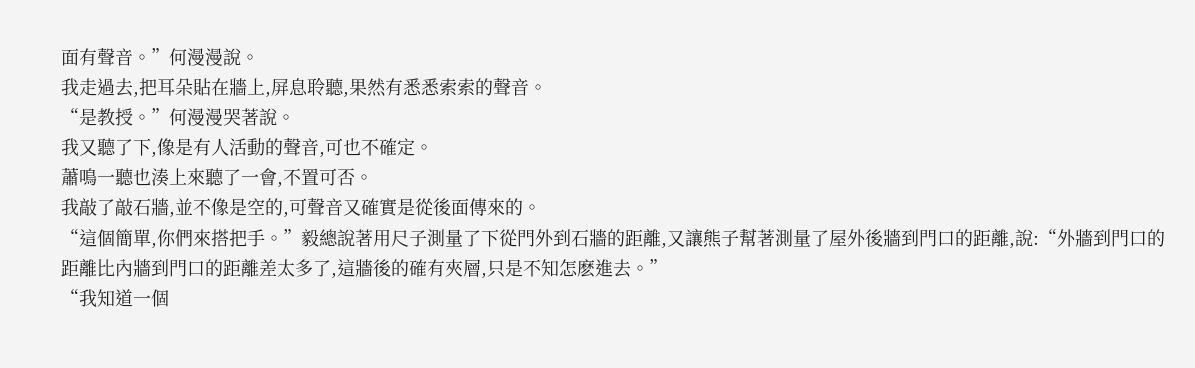面有聲音。”何漫漫說。
我走過去,把耳朵貼在牆上,屏息聆聽,果然有悉悉索索的聲音。
“是教授。”何漫漫哭著說。
我又聽了下,像是有人活動的聲音,可也不確定。
蕭鳴一聽也湊上來聽了一會,不置可否。
我敲了敲石牆,並不像是空的,可聲音又確實是從後面傳來的。
“這個簡單,你們來搭把手。”毅總說著用尺子測量了下從門外到石牆的距離,又讓熊子幫著測量了屋外後牆到門口的距離,說:“外牆到門口的距離比內牆到門口的距離差太多了,這牆後的確有夾層,只是不知怎麽進去。”
“我知道一個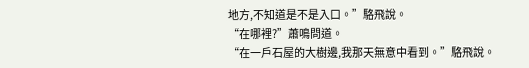地方,不知道是不是入口。”駱飛說。
“在哪裡?”蕭鳴問道。
“在一戶石屋的大樹邊,我那天無意中看到。”駱飛說。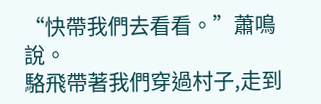“快帶我們去看看。”蕭鳴說。
駱飛帶著我們穿過村子,走到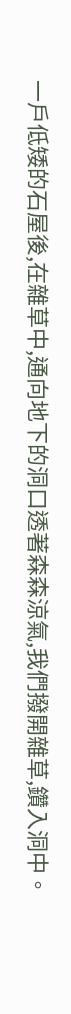一戶低矮的石屋後,在雜草中,通向地下的洞口透著森森涼氣,我們撥開雜草,鑽入洞中。